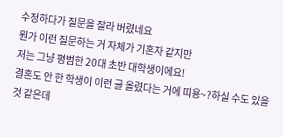수정하다가 질문을 잘라 버렸네요
뭔가 이런 질문하는 거 자체가 기혼자 같지만
저는 그냥 평범한 20대 초반 대학생이에요!
결혼도 안 한 학생이 이런 글 올렸다는 거에 띠용~?하실 수도 있을 것 같은데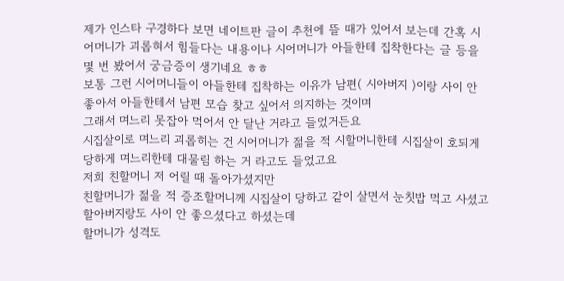제가 인스타 구경하다 보면 네이트판 글이 추천에 뜰 때가 있어서 보는데 간혹 시어머니가 괴롭혀서 힘들다는 내용이나 시어머니가 아들한테 집착한다는 글 등을 몇 번 봤어서 궁금증이 생기네요 ㅎㅎ
보통 그런 시어머니들이 아들한테 집착하는 이유가 남편( 시아버지 )이랑 사이 안 좋아서 아들한테서 남편 모습 찾고 싶어서 의지하는 것이며
그래서 며느리 못잡아 먹어서 안 달난 거라고 들었거든요
시집살이로 며느리 괴롭히는 건 시어머니가 젊을 적 시할머니한테 시집살이 호되게 당하게 며느리한테 대물림 하는 거 라고도 들었고요
저희 친할머니 저 어릴 때 돌아가셨지만
친할머니가 젊을 적 증조할머니께 시집살이 당하고 같이 살면서 눈칫밥 먹고 사셨고 할아버지랑도 사이 안 좋으셨다고 하셨는데
할머니가 성격도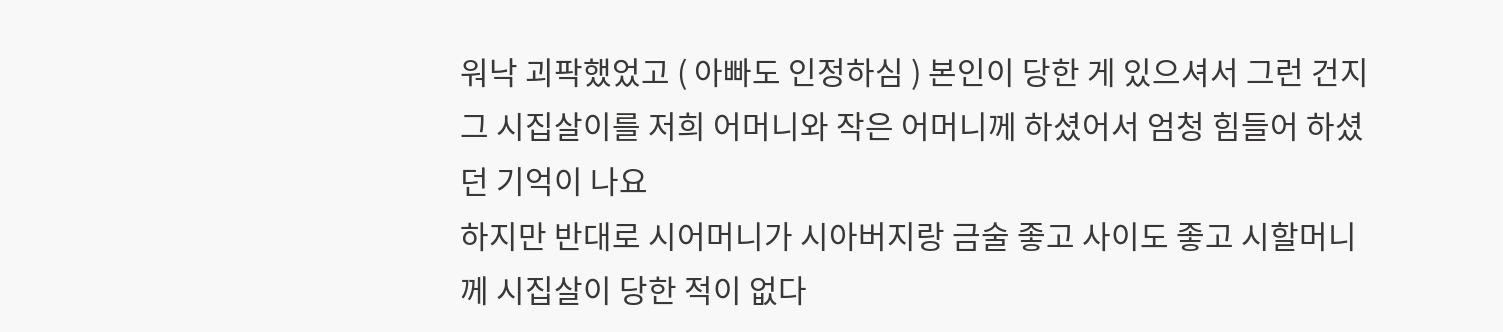워낙 괴팍했었고 ( 아빠도 인정하심 ) 본인이 당한 게 있으셔서 그런 건지 그 시집살이를 저희 어머니와 작은 어머니께 하셨어서 엄청 힘들어 하셨던 기억이 나요
하지만 반대로 시어머니가 시아버지랑 금술 좋고 사이도 좋고 시할머니께 시집살이 당한 적이 없다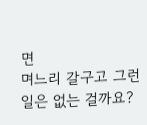면
며느리 갈구고 그런 일은 없는 걸까요?